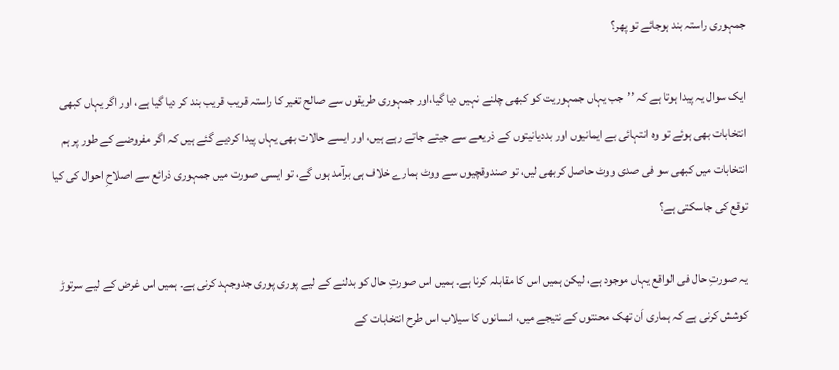جمہوری راستہ بند ہوجائے تو پھر؟

ایک سوال یہ پیدا ہوتا ہے کہ ’’جب یہاں جمہوریت کو کبھی چلنے نہیں دیا گیا،اور جمہوری طریقوں سے صالح تغیر کا راستہ قریب قریب بند کر دیا گیا ہے، اور اگر یہاں کبھی انتخابات بھی ہوئے تو وہ انتہائی بے ایمانیوں اور بددیانیتوں کے ذریعے سے جیتے جاتے رہے ہیں، اور ایسے حالات بھی یہاں پیدا کردیے گئے ہیں کہ اگر مفروضے کے طور پر ہم انتخابات میں کبھی سو فی صدی ووٹ حاصل کربھی لیں، تو صندوقچیوں سے ووٹ ہمارے خلاف ہی برآمد ہوں گے، تو ایسی صورت میں جمہوری ذرائع سے اصلاحِ احوال کی کیا توقع کی جاسکتی ہے؟

یہ صورتِ حال فی الواقع یہاں موجود ہے، لیکن ہمیں اس کا مقابلہ کرنا ہے۔ ہمیں اس صورتِ حال کو بدلنے کے لیے پوری پوری جدوجہد کرنی ہے۔ ہمیں اس غرض کے لیے سرتوڑ کوشش کرنی ہے کہ ہماری اَن تھک محنتوں کے نتیجے میں، انسانوں کا سیلاب اس طرح انتخابات کے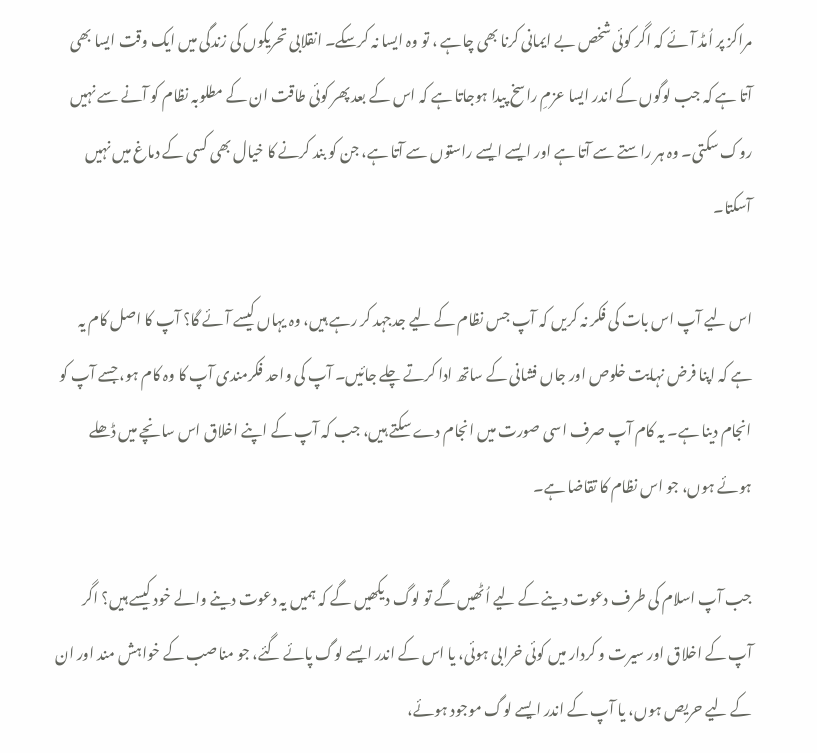مراکز پر اُمڈ آئے کہ اگر کوئی شخص بے ایمانی کرنا بھی چاہے ، تو وہ ایسا نہ کرسکے۔ انقلابی تحریکوں کی زندگی میں ایک وقت ایسا بھی آتا ہے کہ جب لوگوں کے اندر ایسا عزمِ راسخ پیدا ہوجاتا ہے کہ اس کے بعد پھر کوئی طاقت ان کے مطلوبہ نظام کو آنے سے نہیں روک سکتی۔ وہ ہر راستے سے آتا ہے اور ایسے ایسے راستوں سے آتا ہے، جن کو بند کرنے کا خیال بھی کسی کے دماغ میں نہیں آسکتا۔

اس لیے آپ اس بات کی فکر نہ کریں کہ آپ جس نظام کے لیے جدجہد کر رہے ہیں، وہ یہاں کیسے آئے گا؟ آپ کا اصل کام یہ ہے کہ اپنا فرض نہایت خلوص اور جاں فشانی کے ساتھ ادا کرتے چلے جائیں۔ آپ کی واحد فکرمندی آپ کا وہ کام ہو، جسے آپ کو انجام دینا ہے۔ یہ کام آپ صرف اسی صورت میں انجام دے سکتے ہیں، جب کہ آپ کے اپنے اخلاق اس سانچے میں ڈھلے ہوئے ہوں، جو اس نظام کا تقاضا ہے۔

جب آپ اسلام کی طرف دعوت دینے کے لیے اُٹھیں گے تو لوگ دیکھیں گے کہ ہمیں یہ دعوت دینے والے خود کیسے ہیں؟ اگر آپ کے اخلاق اور سیرت و کردار میں کوئی خرابی ہوئی، یا اس کے اندر ایسے لوگ پائے گئے، جو مناصب کے خواہش مند اور ان کے لیے حریص ہوں، یا آپ کے اندر ایسے لوگ موجود ہوئے،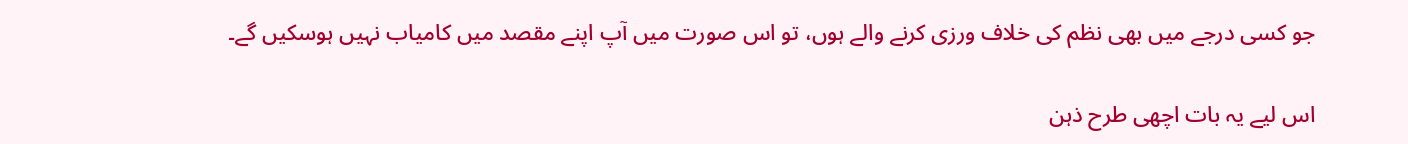جو کسی درجے میں بھی نظم کی خلاف ورزی کرنے والے ہوں، تو اس صورت میں آپ اپنے مقصد میں کامیاب نہیں ہوسکیں گے۔

اس لیے یہ بات اچھی طرح ذہن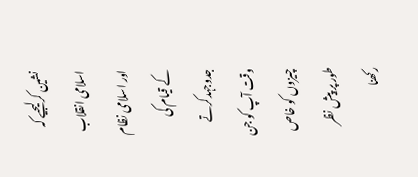نشین کرلیجیے کہ اسلامی انقلاب اور اسلامی نظام کے قیام کی جدوجہدکرتے وقت آپ کو جن چیزوں کو خاص طور پر پیش نظر رکھنا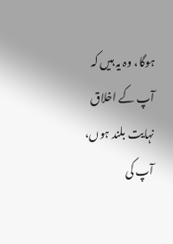ہوگا، وہ یہ ہیں کہ آپ کے اخلاق نہایت بلند ہوں، آپ کی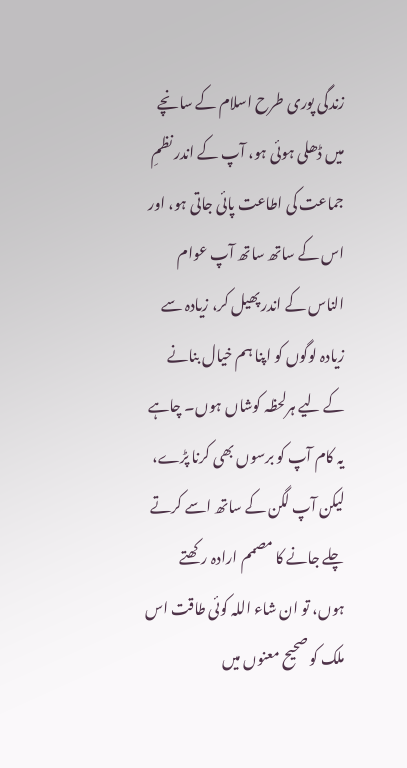زندگی پوری طرح اسلام کے سانچے میں ڈھلی ہوئی ہو، آپ کے اندر نظمِ جماعت کی اطاعت پائی جاتی ہو، اور اس کے ساتھ ساتھ آپ عوام الناس کے اندر پھیل کر، زیادہ سے زیادہ لوگوں کو اپنا ہم خیال بنانے کے لیے ہرلحظہ کوشاں ہوں۔ چاہے یہ کام آپ کو برسوں بھی کرنا پڑے، لیکن آپ لگن کے ساتھ اسے کرتے چلے جانے کا مصمم ارادہ رکھتے ہوں، تو ان شاء اللہ کوئی طاقت اس ملک کو صحیح معنوں میں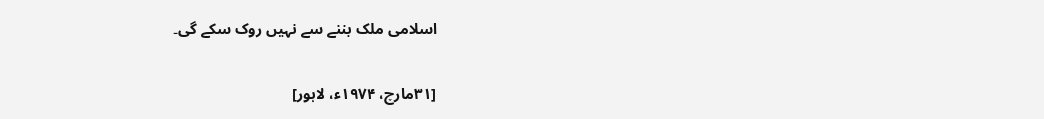اسلامی ملک بننے سے نہیں روک سکے گی۔

[۳۱مارچ، ۱۹۷۴ء، لاہور]